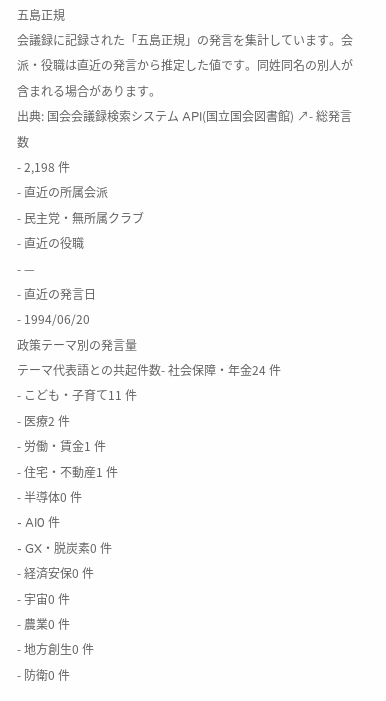五島正規
会議録に記録された「五島正規」の発言を集計しています。会派・役職は直近の発言から推定した値です。同姓同名の別人が含まれる場合があります。
出典: 国会会議録検索システム API(国立国会図書館) ↗- 総発言数
- 2,198 件
- 直近の所属会派
- 民主党・無所属クラブ
- 直近の役職
- —
- 直近の発言日
- 1994/06/20
政策テーマ別の発言量
テーマ代表語との共起件数- 社会保障・年金24 件
- こども・子育て11 件
- 医療2 件
- 労働・賃金1 件
- 住宅・不動産1 件
- 半導体0 件
- AI0 件
- GX・脱炭素0 件
- 経済安保0 件
- 宇宙0 件
- 農業0 件
- 地方創生0 件
- 防衛0 件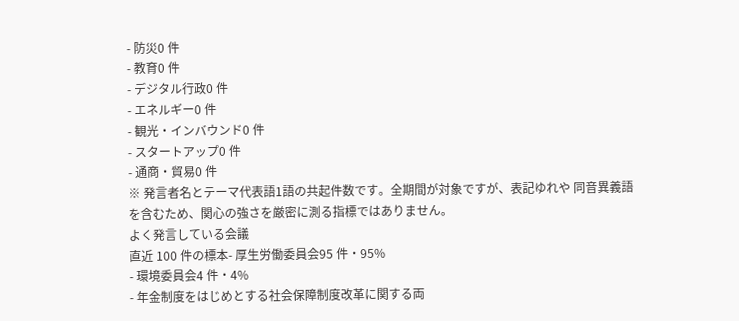- 防災0 件
- 教育0 件
- デジタル行政0 件
- エネルギー0 件
- 観光・インバウンド0 件
- スタートアップ0 件
- 通商・貿易0 件
※ 発言者名とテーマ代表語1語の共起件数です。全期間が対象ですが、表記ゆれや 同音異義語を含むため、関心の強さを厳密に測る指標ではありません。
よく発言している会議
直近 100 件の標本- 厚生労働委員会95 件・95%
- 環境委員会4 件・4%
- 年金制度をはじめとする社会保障制度改革に関する両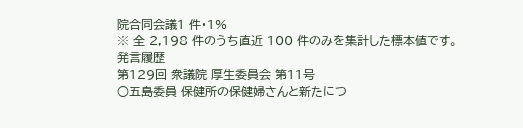院合同会議1 件・1%
※ 全 2,198 件のうち直近 100 件のみを集計した標本値です。
発言履歴
第129回 衆議院 厚生委員会 第11号
○五島委員 保健所の保健婦さんと新たにつ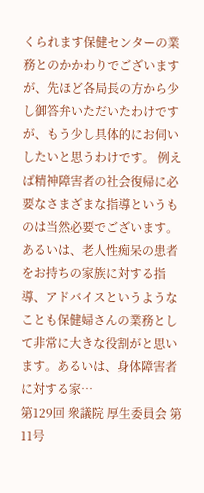くられます保健センターの業務とのかかわりでございますが、先ほど各局長の方から少し御答弁いただいたわけですが、もう少し具体的にお伺いしたいと思うわけです。 例えば精神障害者の社会復帰に必要なさまざまな指導というものは当然必要でございます。あるいは、老人性痴呆の患者をお持ちの家族に対する指導、アドバイスというようなことも保健婦さんの業務として非常に大きな役割がと思います。あるいは、身体障害者に対する家…
第129回 衆議院 厚生委員会 第11号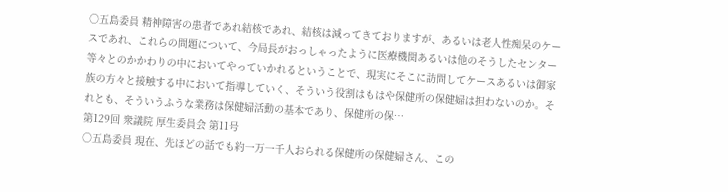○五島委員 精神障害の患者であれ結核であれ、結核は減ってきておりますが、あるいは老人性痴呆のケースであれ、これらの問題について、今局長がおっしゃったように医療機関あるいは他のそうしたセンター等々とのかかわりの中においてやっていかれるということで、現実にそこに訪問してケースあるいは御家族の方々と接触する中において指導していく、そういう役割はもはや保健所の保健婦は担わないのか。それとも、そういうふうな業務は保健婦活動の基本であり、保健所の保…
第129回 衆議院 厚生委員会 第11号
○五島委員 現在、先ほどの話でも約一万一千人おられる保健所の保健婦さん、この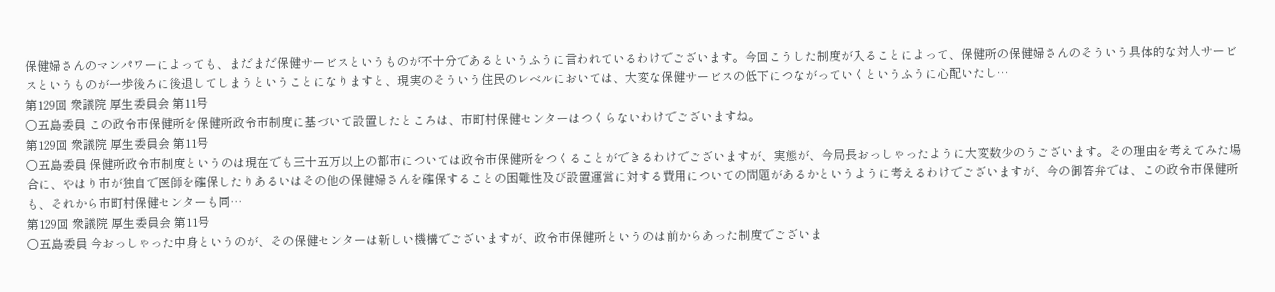保健婦さんのマンパワーによっても、まだまだ保健サービスというものが不十分であるというふうに言われているわけでございます。今回こうした制度が入ることによって、保健所の保健婦さんのそういう具体的な対人サービスというものが一歩後ろに後退してしまうということになりますと、現実のそういう住民のレベルにおいては、大変な保健サービスの低下につながっていくというふうに心配いたし…
第129回 衆議院 厚生委員会 第11号
○五島委員 この政令市保健所を保健所政令市制度に基づいて設置したところは、市町村保健センターはつくらないわけでございますね。
第129回 衆議院 厚生委員会 第11号
○五島委員 保健所政令市制度というのは現在でも三十五万以上の都市については政令市保健所をつくることができるわけでございますが、実態が、今局長おっしゃったように大変数少のうございます。その理由を考えてみた場合に、やはり市が独自で医師を確保したりあるいはその他の保健婦さんを確保することの困難性及び設置運営に対する費用についての問題があるかというように考えるわけでございますが、今の御答弁では、この政令市保健所も、それから市町村保健センターも同…
第129回 衆議院 厚生委員会 第11号
○五島委員 今おっしゃった中身というのが、その保健センターは新しい機構でございますが、政令市保健所というのは前からあった制度でございま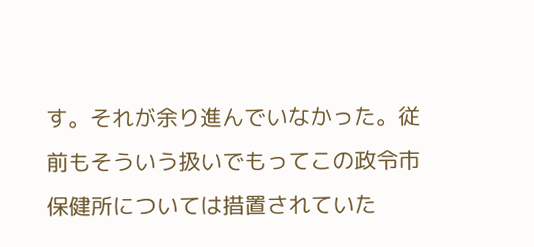す。それが余り進んでいなかった。従前もそういう扱いでもってこの政令市保健所については措置されていた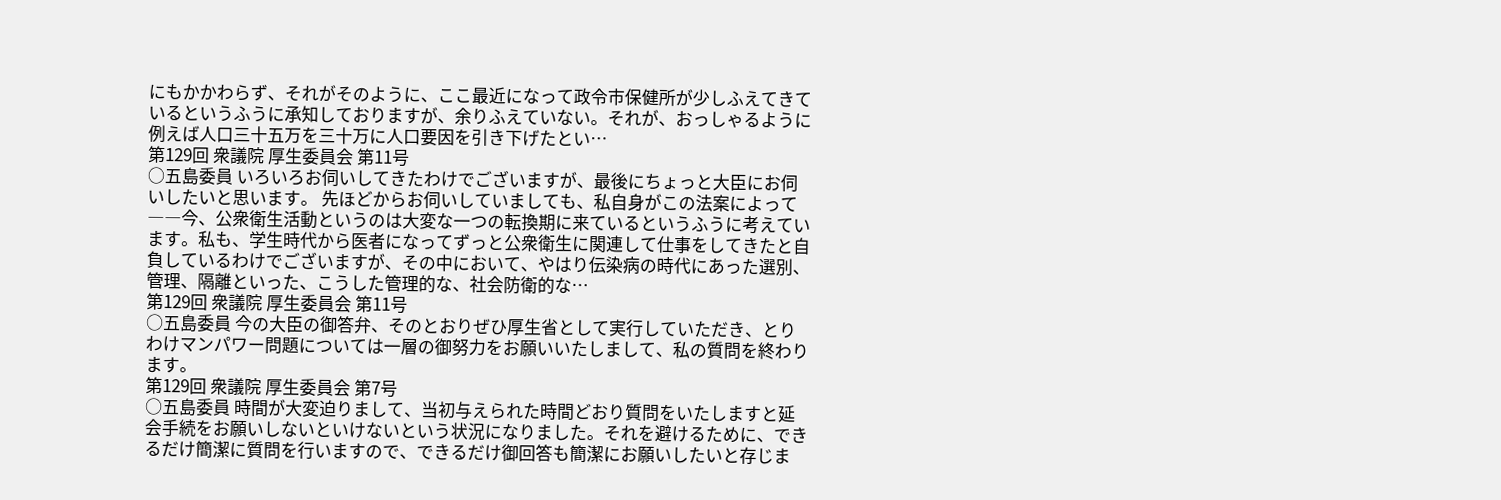にもかかわらず、それがそのように、ここ最近になって政令市保健所が少しふえてきているというふうに承知しておりますが、余りふえていない。それが、おっしゃるように例えば人口三十五万を三十万に人口要因を引き下げたとい…
第129回 衆議院 厚生委員会 第11号
○五島委員 いろいろお伺いしてきたわけでございますが、最後にちょっと大臣にお伺いしたいと思います。 先ほどからお伺いしていましても、私自身がこの法案によって――今、公衆衛生活動というのは大変な一つの転換期に来ているというふうに考えています。私も、学生時代から医者になってずっと公衆衛生に関連して仕事をしてきたと自負しているわけでございますが、その中において、やはり伝染病の時代にあった選別、管理、隔離といった、こうした管理的な、社会防衛的な…
第129回 衆議院 厚生委員会 第11号
○五島委員 今の大臣の御答弁、そのとおりぜひ厚生省として実行していただき、とりわけマンパワー問題については一層の御努力をお願いいたしまして、私の質問を終わります。
第129回 衆議院 厚生委員会 第7号
○五島委員 時間が大変迫りまして、当初与えられた時間どおり質問をいたしますと延会手続をお願いしないといけないという状況になりました。それを避けるために、できるだけ簡潔に質問を行いますので、できるだけ御回答も簡潔にお願いしたいと存じま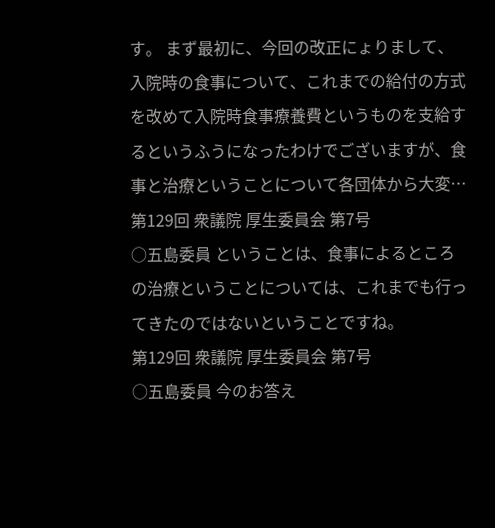す。 まず最初に、今回の改正にょりまして、入院時の食事について、これまでの給付の方式を改めて入院時食事療養費というものを支給するというふうになったわけでございますが、食事と治療ということについて各団体から大変…
第129回 衆議院 厚生委員会 第7号
○五島委員 ということは、食事によるところの治療ということについては、これまでも行ってきたのではないということですね。
第129回 衆議院 厚生委員会 第7号
○五島委員 今のお答え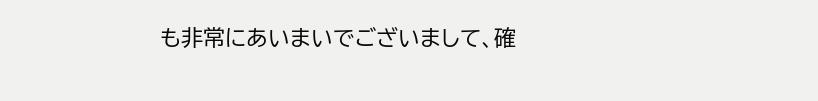も非常にあいまいでございまして、確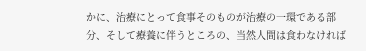かに、治療にとって食事そのものが治療の一環である部分、そして療養に伴うところの、当然人間は食わなければ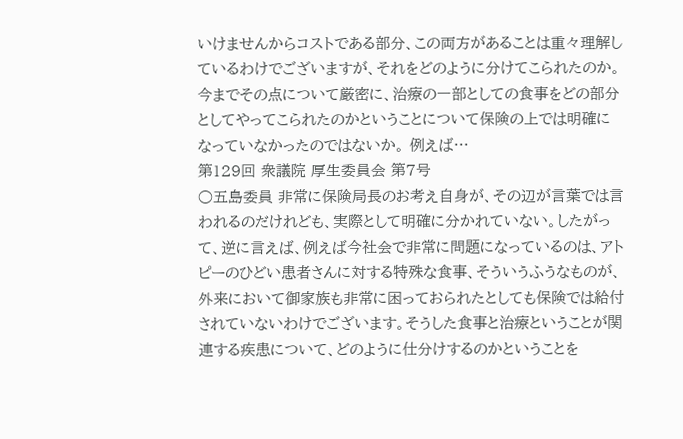いけませんからコストである部分、この両方があることは重々理解しているわけでございますが、それをどのように分けてこられたのか。今までその点について厳密に、治療の一部としての食事をどの部分としてやってこられたのかということについて保険の上では明確になっていなかったのではないか。 例えば…
第129回 衆議院 厚生委員会 第7号
○五島委員 非常に保険局長のお考え自身が、その辺が言葉では言われるのだけれども、実際として明確に分かれていない。したがって、逆に言えば、例えば今社会で非常に問題になっているのは、アトピーのひどい患者さんに対する特殊な食事、そういうふうなものが、外来において御家族も非常に困っておられたとしても保険では給付されていないわけでございます。そうした食事と治療ということが関連する疾患について、どのように仕分けするのかということを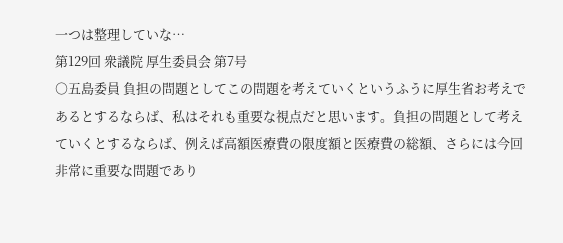一つは整理していな…
第129回 衆議院 厚生委員会 第7号
○五島委員 負担の問題としてこの問題を考えていくというふうに厚生省お考えであるとするならば、私はそれも重要な視点だと思います。負担の問題として考えていくとするならば、例えば高額医療費の限度額と医療費の総額、さらには今回非常に重要な問題であり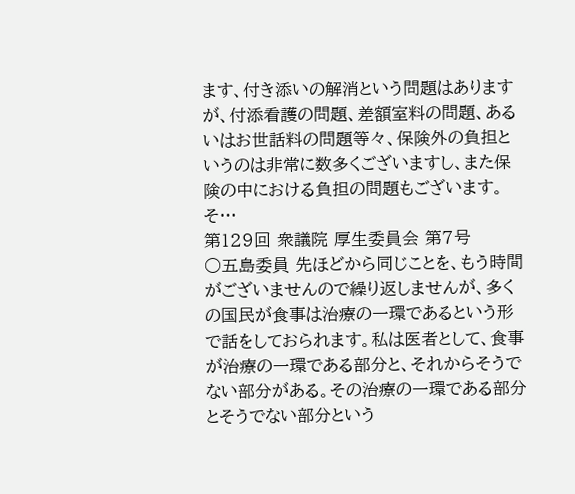ます、付き添いの解消という問題はありますが、付添看護の問題、差額室料の問題、あるいはお世話料の問題等々、保険外の負担というのは非常に数多くございますし、また保険の中における負担の問題もございます。 そ…
第129回 衆議院 厚生委員会 第7号
○五島委員 先ほどから同じことを、もう時間がございませんので繰り返しませんが、多くの国民が食事は治療の一環であるという形で話をしておられます。私は医者として、食事が治療の一環である部分と、それからそうでない部分がある。その治療の一環である部分とそうでない部分という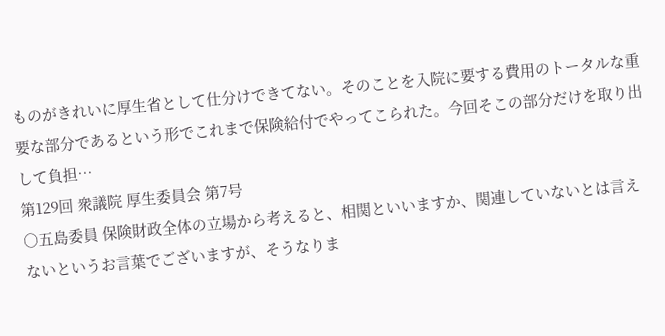ものがきれいに厚生省として仕分けできてない。そのことを入院に要する費用のトータルな重要な部分であるという形でこれまで保険給付でやってこられた。今回そこの部分だけを取り出して負担…
第129回 衆議院 厚生委員会 第7号
○五島委員 保険財政全体の立場から考えると、相関といいますか、関連していないとは言えないというお言葉でございますが、そうなりま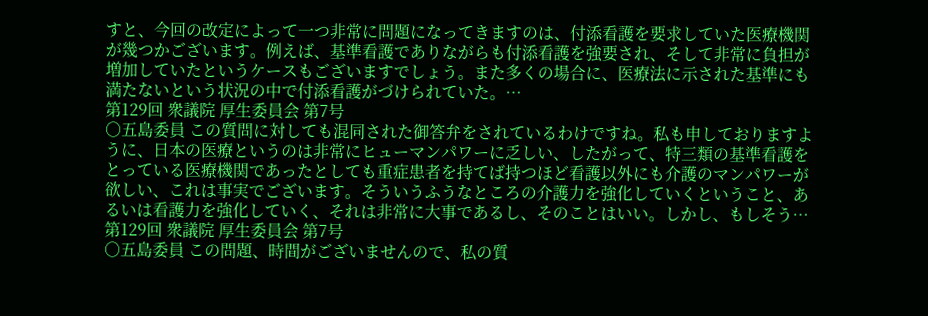すと、今回の改定によって一つ非常に問題になってきますのは、付添看護を要求していた医療機関が幾つかございます。例えば、基準看護でありながらも付添看護を強要され、そして非常に負担が増加していたというケースもございますでしょう。また多くの場合に、医療法に示された基準にも満たないという状況の中で付添看護がづけられていた。…
第129回 衆議院 厚生委員会 第7号
○五島委員 この質問に対しても混同された御答弁をされているわけですね。私も申しておりますように、日本の医療というのは非常にヒューマンパワーに乏しい、したがって、特三類の基準看護をとっている医療機関であったとしても重症患者を持てば持つほど看護以外にも介護のマンパワーが欲しい、これは事実でございます。そういうふうなところの介護力を強化していくということ、あるいは看護力を強化していく、それは非常に大事であるし、そのことはいい。しかし、もしそう…
第129回 衆議院 厚生委員会 第7号
○五島委員 この問題、時間がございませんので、私の質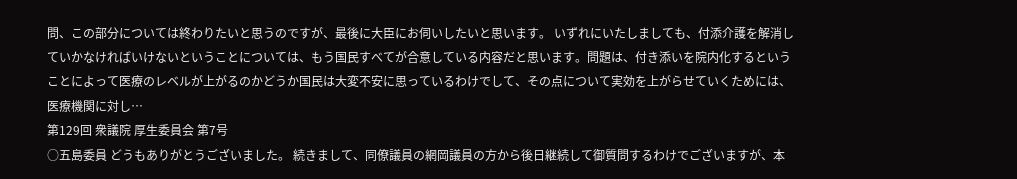問、この部分については終わりたいと思うのですが、最後に大臣にお伺いしたいと思います。 いずれにいたしましても、付添介護を解消していかなければいけないということについては、もう国民すべてが合意している内容だと思います。問題は、付き添いを院内化するということによって医療のレベルが上がるのかどうか国民は大変不安に思っているわけでして、その点について実効を上がらせていくためには、医療機関に対し…
第129回 衆議院 厚生委員会 第7号
○五島委員 どうもありがとうございました。 続きまして、同僚議員の網岡議員の方から後日継続して御質問するわけでございますが、本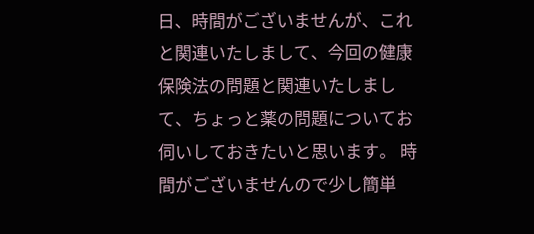日、時間がございませんが、これと関連いたしまして、今回の健康保険法の問題と関連いたしまして、ちょっと薬の問題についてお伺いしておきたいと思います。 時間がございませんので少し簡単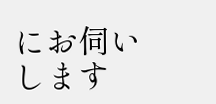にお伺いします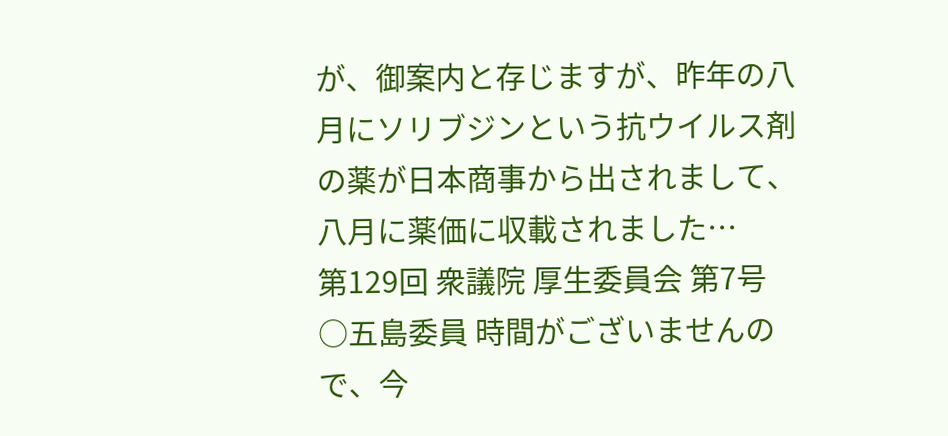が、御案内と存じますが、昨年の八月にソリブジンという抗ウイルス剤の薬が日本商事から出されまして、八月に薬価に収載されました…
第129回 衆議院 厚生委員会 第7号
○五島委員 時間がございませんので、今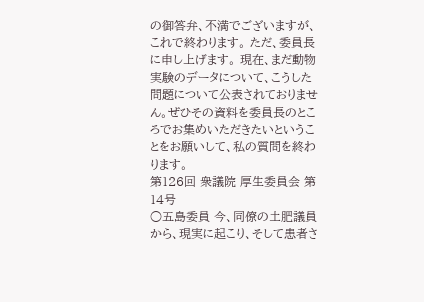の御答弁、不満でございますが、これで終わります。 ただ、委員長に申し上げます。 現在、まだ動物実験のデータについて、こうした問題について公表されておりません。ぜひその資料を委員長のところでお集めいただきたいということをお願いして、私の質問を終わります。
第126回 衆議院 厚生委員会 第14号
○五島委員 今、同僚の土肥議員から、現実に起こり、そして患者さ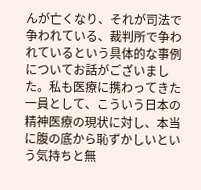んが亡くなり、それが司法で争われている、裁判所で争われているという具体的な事例についてお話がございました。私も医療に携わってきた一員として、こういう日本の精神医療の現状に対し、本当に腹の底から恥ずかしいという気持ちと無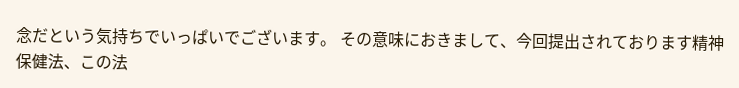念だという気持ちでいっぱいでございます。 その意味におきまして、今回提出されております精神保健法、この法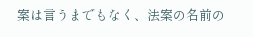案は言うまでもなく、法案の名前の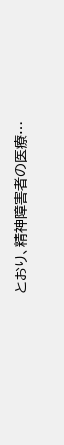とおり、精神障害者の医療…